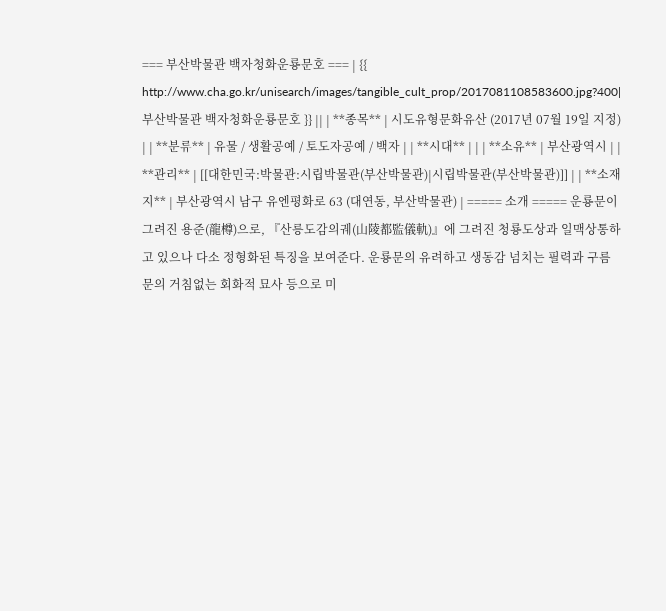=== 부산박물관 백자청화운룡문호 === | {{ http://www.cha.go.kr/unisearch/images/tangible_cult_prop/2017081108583600.jpg?400|부산박물관 백자청화운룡문호 }} || | **종목** | 시도유형문화유산 (2017년 07월 19일 지정) | | **분류** | 유물 / 생활공예 / 토도자공예 / 백자 | | **시대** | | | **소유** | 부산광역시 | | **관리** | [[대한민국:박물관:시립박물관(부산박물관)|시립박물관(부산박물관)]] | | **소재지** | 부산광역시 남구 유엔평화로 63 (대연동, 부산박물관) | ===== 소개 ===== 운룡문이 그려진 용준(龍樽)으로, 『산릉도감의궤(山陵都監儀軌)』에 그려진 청룡도상과 일맥상통하고 있으나 다소 정형화된 특징을 보여준다. 운룡문의 유려하고 생동감 넘치는 필력과 구름문의 거침없는 회화적 묘사 등으로 미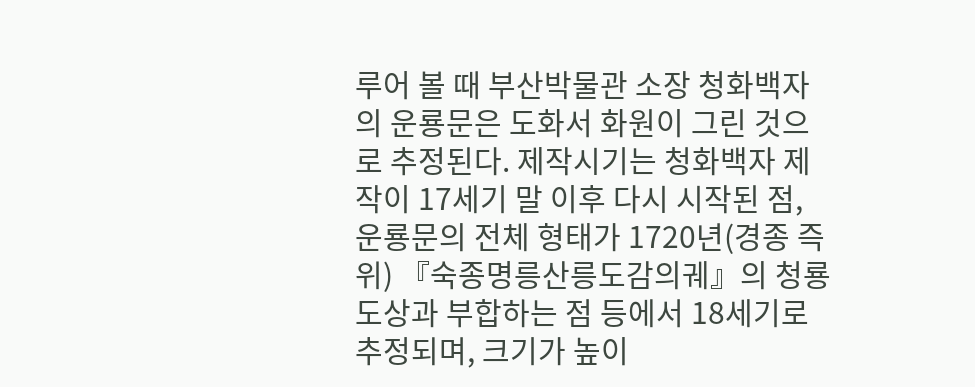루어 볼 때 부산박물관 소장 청화백자의 운룡문은 도화서 화원이 그린 것으로 추정된다. 제작시기는 청화백자 제작이 17세기 말 이후 다시 시작된 점, 운룡문의 전체 형태가 1720년(경종 즉위) 『숙종명릉산릉도감의궤』의 청룡 도상과 부합하는 점 등에서 18세기로 추정되며, 크기가 높이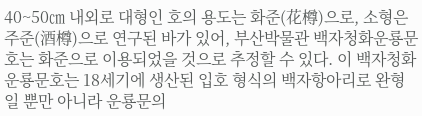40~50㎝ 내외로 대형인 호의 용도는 화준(花樽)으로, 소형은 주준(酒樽)으로 연구된 바가 있어, 부산박물관 백자청화운룡문호는 화준으로 이용되었을 것으로 추정할 수 있다. 이 백자청화운룡문호는 18세기에 생산된 입호 형식의 백자항아리로 완형일 뿐만 아니라 운룡문의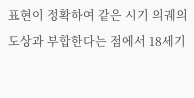표현이 정확하여 같은 시기 의궤의 도상과 부합한다는 점에서 18세기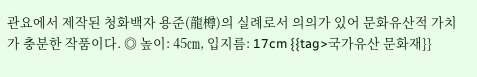관요에서 제작된 청화백자 용준(龍樽)의 실례로서 의의가 있어 문화유산적 가치가 충분한 작품이다. ◎ 높이: 45㎝, 입지름: 17cm {{tag>국가유산 문화재}}